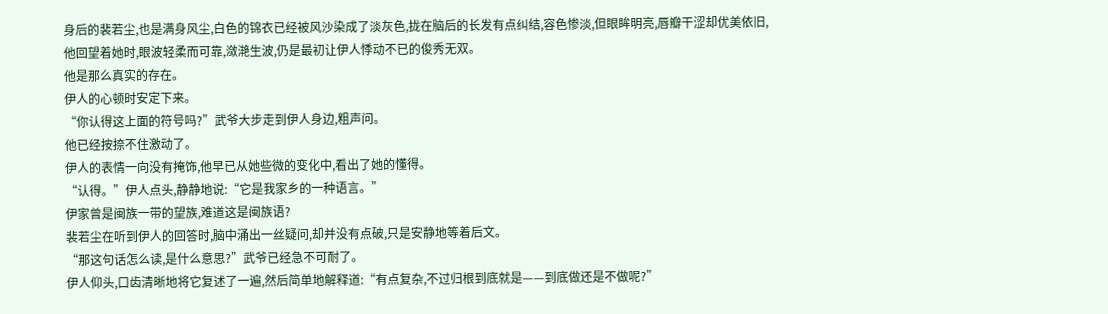身后的裴若尘,也是满身风尘,白色的锦衣已经被风沙染成了淡灰色,拢在脑后的长发有点纠结,容色惨淡,但眼眸明亮,唇瓣干涩却优美依旧,他回望着她时,眼波轻柔而可靠,潋滟生波,仍是最初让伊人悸动不已的俊秀无双。
他是那么真实的存在。
伊人的心顿时安定下来。
“你认得这上面的符号吗?”武爷大步走到伊人身边,粗声问。
他已经按捺不住激动了。
伊人的表情一向没有掩饰,他早已从她些微的变化中,看出了她的懂得。
“认得。”伊人点头,静静地说:“它是我家乡的一种语言。”
伊家曾是闽族一带的望族,难道这是闽族语?
裴若尘在听到伊人的回答时,脑中涌出一丝疑问,却并没有点破,只是安静地等着后文。
“那这句话怎么读,是什么意思?”武爷已经急不可耐了。
伊人仰头,口齿清晰地将它复述了一遍,然后简单地解释道:“有点复杂,不过归根到底就是——到底做还是不做呢?”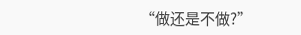“做还是不做?”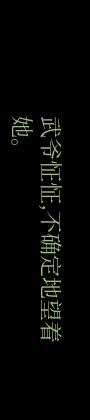武爷怔怔,不确定地望着她。